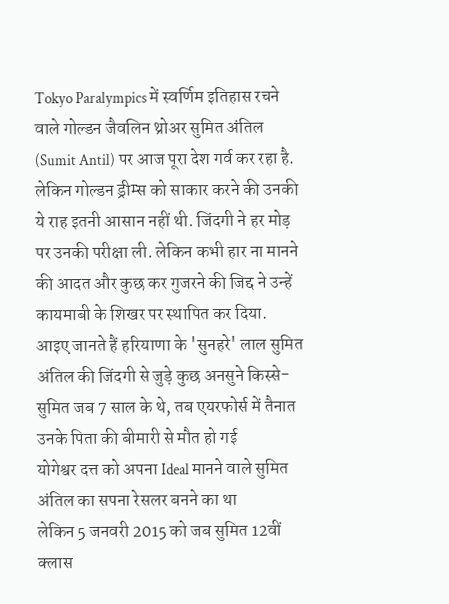Tokyo Paralympics में स्वर्णिम इतिहास रचने वाले गोल्डन जैवलिन थ्रोअर सुमित अंतिल (Sumit Antil) पर आज पूरा देश गर्व कर रहा है. लेकिन गोल्डन ड्रीम्स को साकार करने की उनकी ये राह इतनी आसान नहीं थी. जिंदगी ने हर मोड़ पर उनकी परीक्षा ली. लेकिन कभी हार ना मानने की आदत और कुछ कर गुजरने की जिद्द ने उन्हें कायमाबी के शिखर पर स्थापित कर दिया. आइए जानते हैं हरियाणा के 'सुनहरे' लाल सुमित अंतिल की जिंदगी से जुड़े कुछ अनसुने किस्से-
सुमित जब 7 साल के थे, तब एयरफोर्स में तैनात उनके पिता की बीमारी से मौत हो गई
योगेश्वर दत्त को अपना Ideal मानने वाले सुमित अंतिल का सपना रेसलर बनने का था
लेकिन 5 जनवरी 2015 को जब सुमित 12वीं क्लास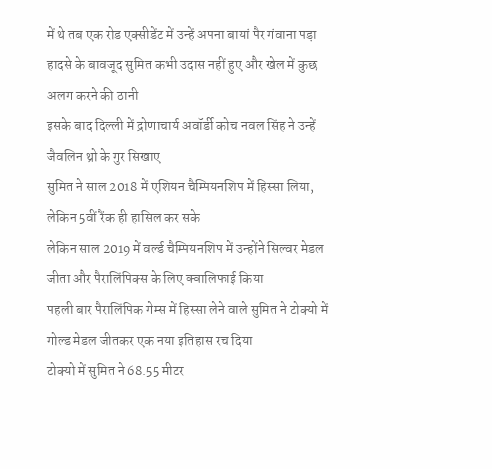में थे तब एक रोड एक्सीडेंट में उन्हें अपना बायां पैर गंवाना पड़ा
हादसे के बावजूद सुमित कभी उदास नहीं हुए और खेल में कुछ अलग करने की ठानी
इसके बाद दिल्ली में द्रोणाचार्य अवॉर्डी कोच नवल सिंह ने उन्हें जैवलिन थ्रो के गुर सिखाए
सुमित ने साल 2018 में एशियन चैम्पियनशिप में हिस्सा लिया, लेकिन 5वीं रैंक ही हासिल कर सके
लेकिन साल 2019 में वर्ल्ड चैम्पियनशिप में उन्होंने सिल्वर मेडल जीता और पैरालिंपिक्स के लिए क्वालिफाई किया
पहली बार पैरालिंपिक गेम्स में हिस्सा लेने वाले सुमित ने टोक्यो में गोल्ड मेडल जीतकर एक नया इतिहास रच दिया
टोक्यो में सुमित ने 68.55 मीटर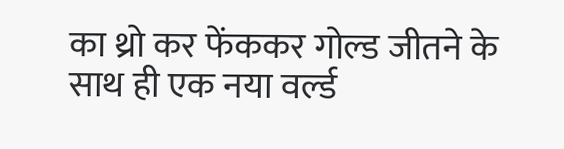का थ्रो कर फेंककर गोल्ड जीतने के साथ ही एक नया वर्ल्ड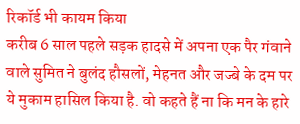रिकॉर्ड भी कायम किया
करीब 6 साल पहले सड़क हादसे में अपना एक पैर गंवाने वाले सुमित ने बुलंद हौसलों, मेहनत और जज्बे के दम पर ये मुकाम हासिल किया है. वो कहते हैं ना कि मन के हारे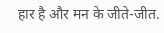हार है और मन के जीते-जीत.